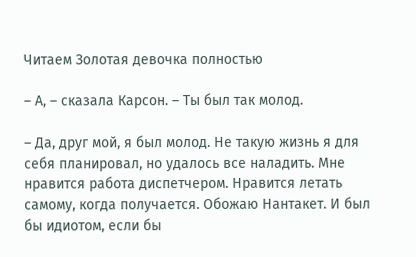Читаем Золотая девочка полностью

– А, – сказала Карсон. – Ты был так молод.

– Да, друг мой, я был молод. Не такую жизнь я для себя планировал, но удалось все наладить. Мне нравится работа диспетчером. Нравится летать самому, когда получается. Обожаю Нантакет. И был бы идиотом, если бы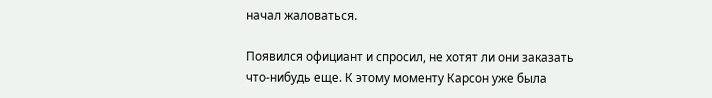начал жаловаться.

Появился официант и спросил, не хотят ли они заказать что-нибудь еще. К этому моменту Карсон уже была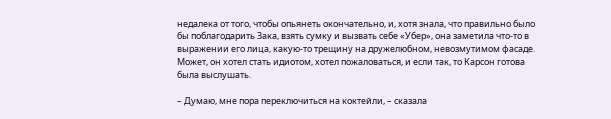недалека от того, чтобы опьянеть окончательно, и, хотя знала, что правильно было бы поблагодарить Зака, взять сумку и вызвать себе «Убер», она заметила что-то в выражении его лица, какую-то трещину на дружелюбном, невозмутимом фасаде. Может, он хотел стать идиотом, хотел пожаловаться, и если так, то Карсон готова была выслушать.

– Думаю, мне пора переключиться на коктейли, – сказала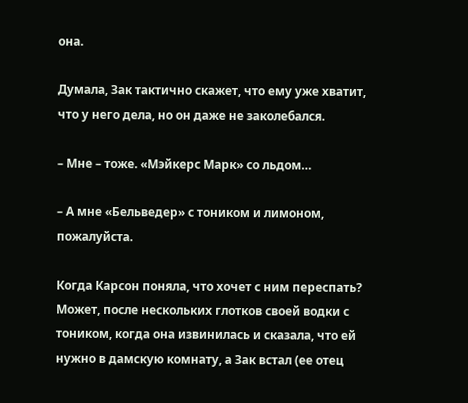она.

Думала, Зак тактично скажет, что ему уже хватит, что у него дела, но он даже не заколебался.

– Мне – тоже. «Мэйкерс Марк» со льдом…

– А мне «Бельведер» с тоником и лимоном, пожалуйста.

Когда Карсон поняла, что хочет с ним переспать? Может, после нескольких глотков своей водки с тоником, когда она извинилась и сказала, что ей нужно в дамскую комнату, а Зак встал (ее отец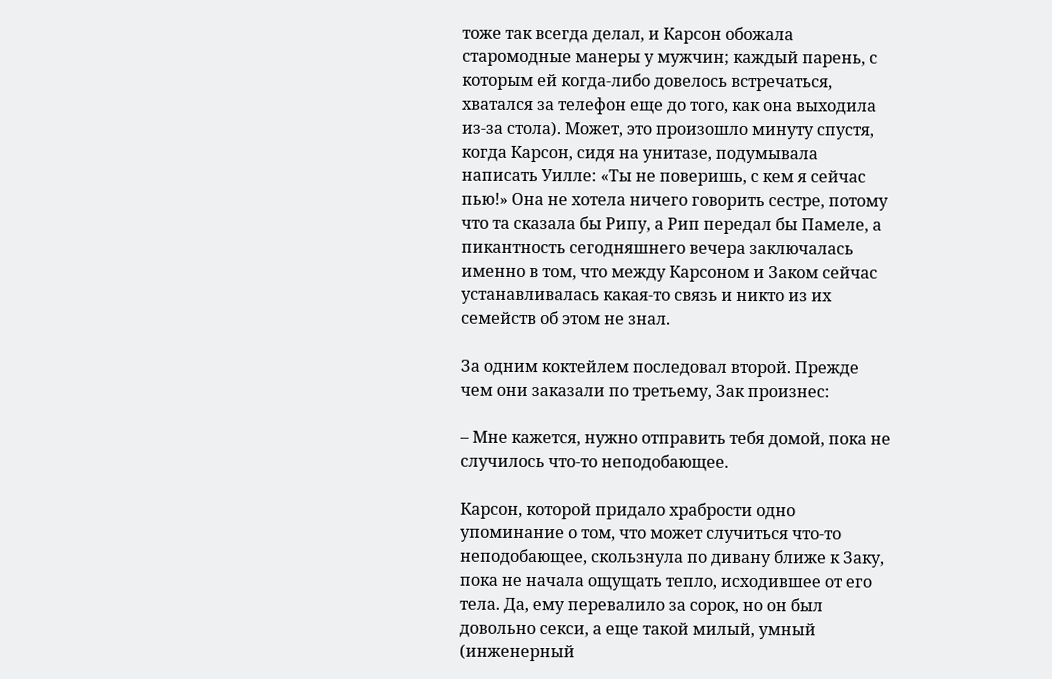тоже так всегда делал, и Карсон обожала старомодные манеры у мужчин; каждый парень, с которым ей когда-либо довелось встречаться, хватался за телефон еще до того, как она выходила из-за стола). Может, это произошло минуту спустя, когда Карсон, сидя на унитазе, подумывала написать Уилле: «Ты не поверишь, с кем я сейчас пью!» Она не хотела ничего говорить сестре, потому что та сказала бы Рипу, а Рип передал бы Памеле, а пикантность сегодняшнего вечера заключалась именно в том, что между Карсоном и Заком сейчас устанавливалась какая-то связь и никто из их семейств об этом не знал.

За одним коктейлем последовал второй. Прежде чем они заказали по третьему, Зак произнес:

– Мне кажется, нужно отправить тебя домой, пока не случилось что-то неподобающее.

Карсон, которой придало храбрости одно упоминание о том, что может случиться что-то неподобающее, скользнула по дивану ближе к Заку, пока не начала ощущать тепло, исходившее от его тела. Да, ему перевалило за сорок, но он был довольно секси, а еще такой милый, умный (инженерный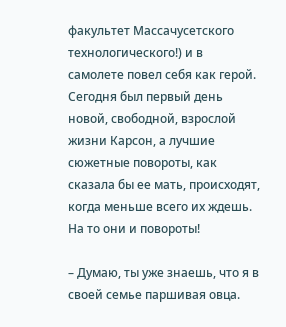факультет Массачусетского технологического!) и в самолете повел себя как герой. Сегодня был первый день новой, свободной, взрослой жизни Карсон, а лучшие сюжетные повороты, как сказала бы ее мать, происходят, когда меньше всего их ждешь. На то они и повороты!

– Думаю, ты уже знаешь, что я в своей семье паршивая овца.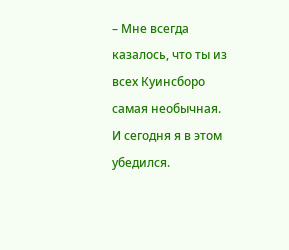– Мне всегда казалось, что ты из всех Куинсборо самая необычная. И сегодня я в этом убедился.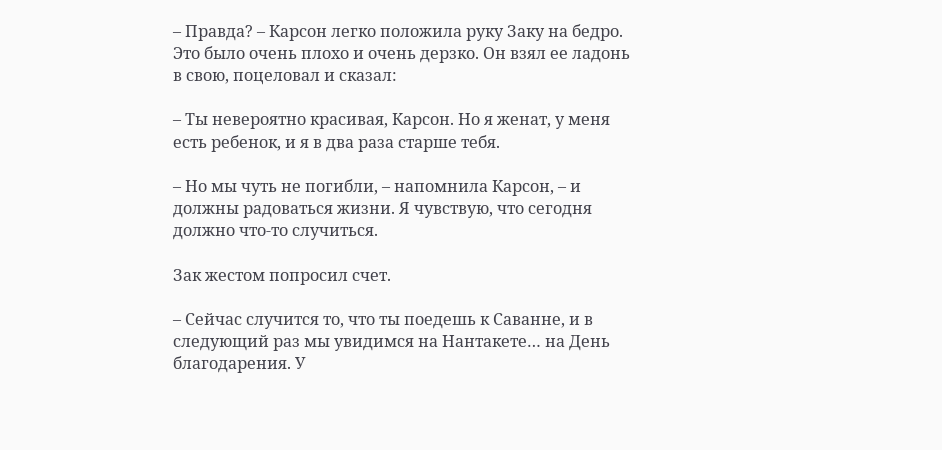– Правда? – Карсон легко положила руку Заку на бедро. Это было очень плохо и очень дерзко. Он взял ее ладонь в свою, поцеловал и сказал:

– Ты невероятно красивая, Карсон. Но я женат, у меня есть ребенок, и я в два раза старше тебя.

– Но мы чуть не погибли, – напомнила Карсон, – и должны радоваться жизни. Я чувствую, что сегодня должно что-то случиться.

Зак жестом попросил счет.

– Сейчас случится то, что ты поедешь к Саванне, и в следующий раз мы увидимся на Нантакете… на День благодарения. У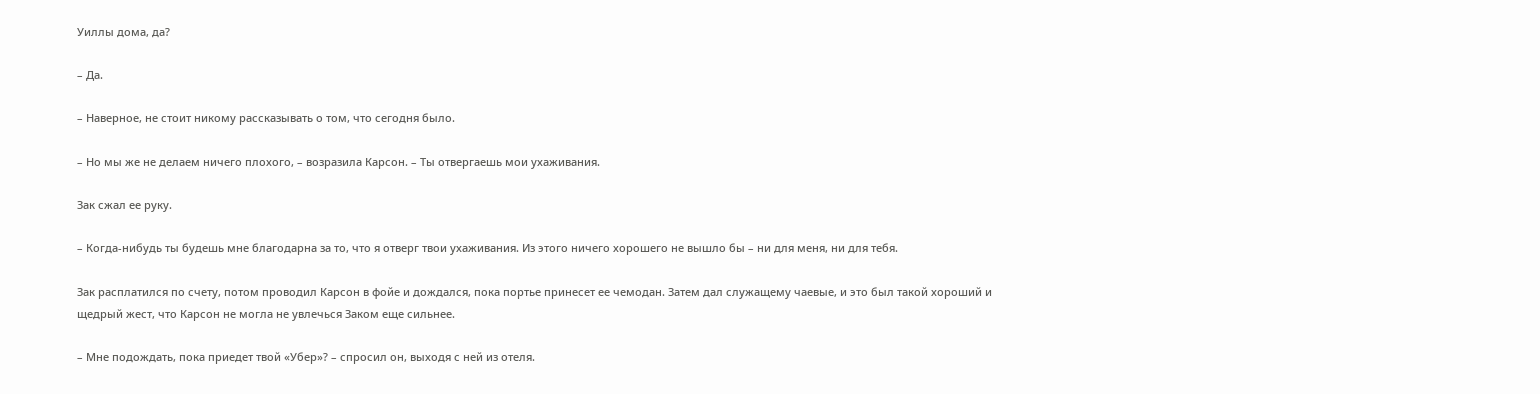Уиллы дома, да?

– Да.

– Наверное, не стоит никому рассказывать о том, что сегодня было.

– Но мы же не делаем ничего плохого, – возразила Карсон. – Ты отвергаешь мои ухаживания.

Зак сжал ее руку.

– Когда-нибудь ты будешь мне благодарна за то, что я отверг твои ухаживания. Из этого ничего хорошего не вышло бы – ни для меня, ни для тебя.

Зак расплатился по счету, потом проводил Карсон в фойе и дождался, пока портье принесет ее чемодан. Затем дал служащему чаевые, и это был такой хороший и щедрый жест, что Карсон не могла не увлечься Заком еще сильнее.

– Мне подождать, пока приедет твой «Убер»? – спросил он, выходя с ней из отеля.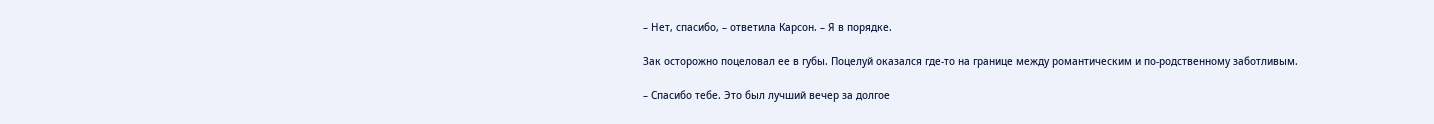– Нет, спасибо, – ответила Карсон. – Я в порядке.

Зак осторожно поцеловал ее в губы. Поцелуй оказался где-то на границе между романтическим и по-родственному заботливым.

– Спасибо тебе. Это был лучший вечер за долгое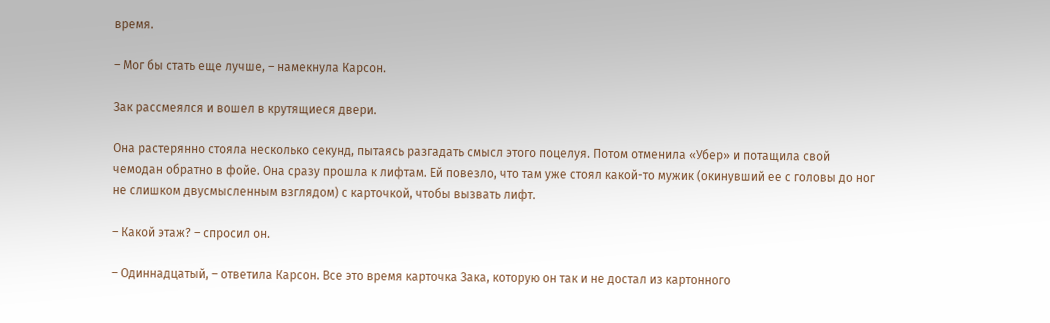время.

– Мог бы стать еще лучше, – намекнула Карсон.

Зак рассмеялся и вошел в крутящиеся двери.

Она растерянно стояла несколько секунд, пытаясь разгадать смысл этого поцелуя. Потом отменила «Убер» и потащила свой чемодан обратно в фойе. Она сразу прошла к лифтам. Ей повезло, что там уже стоял какой-то мужик (окинувший ее с головы до ног не слишком двусмысленным взглядом) с карточкой, чтобы вызвать лифт.

– Какой этаж? – спросил он.

– Одиннадцатый, – ответила Карсон. Все это время карточка Зака, которую он так и не достал из картонного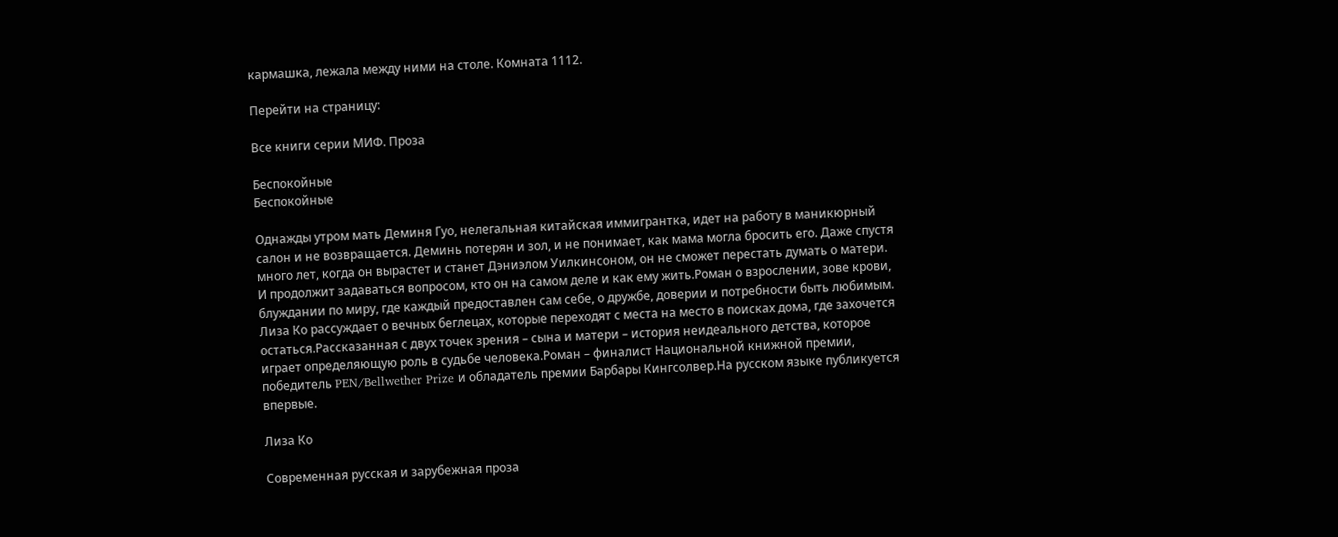кармашка, лежала между ними на столе. Комната 1112.

Перейти на страницу:

Все книги серии МИФ. Проза

Беспокойные
Беспокойные

Однажды утром мать Деминя Гуо, нелегальная китайская иммигрантка, идет на работу в маникюрный салон и не возвращается. Деминь потерян и зол, и не понимает, как мама могла бросить его. Даже спустя много лет, когда он вырастет и станет Дэниэлом Уилкинсоном, он не сможет перестать думать о матери. И продолжит задаваться вопросом, кто он на самом деле и как ему жить.Роман о взрослении, зове крови, блуждании по миру, где каждый предоставлен сам себе, о дружбе, доверии и потребности быть любимым. Лиза Ко рассуждает о вечных беглецах, которые переходят с места на место в поисках дома, где захочется остаться.Рассказанная с двух точек зрения – сына и матери – история неидеального детства, которое играет определяющую роль в судьбе человека.Роман – финалист Национальной книжной премии, победитель PEN/Bellwether Prize и обладатель премии Барбары Кингсолвер.На русском языке публикуется впервые.

Лиза Ко

Современная русская и зарубежная проза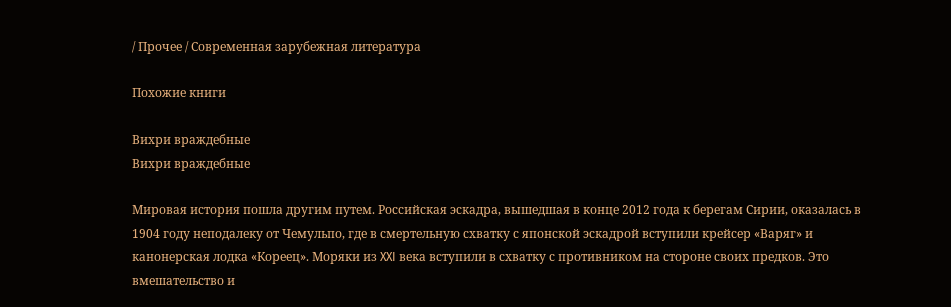/ Прочее / Современная зарубежная литература

Похожие книги

Вихри враждебные
Вихри враждебные

Мировая история пошла другим путем. Российская эскадра, вышедшая в конце 2012 года к берегам Сирии, оказалась в 1904 году неподалеку от Чемульпо, где в смертельную схватку с японской эскадрой вступили крейсер «Варяг» и канонерская лодка «Кореец». Моряки из XXI века вступили в схватку с противником на стороне своих предков. Это вмешательство и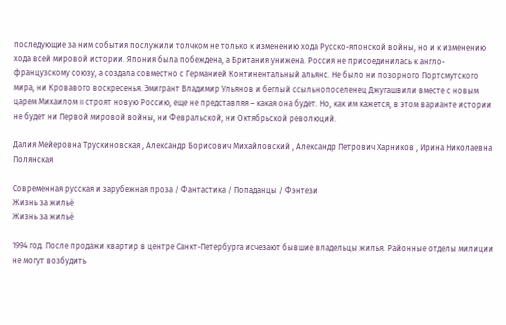последующие за ним события послужили толчком не только к изменению хода Русско-японской войны, но и к изменению хода всей мировой истории. Япония была побеждена, а Британия унижена. Россия не присоединилась к англо-французскому союзу, а создала совместно с Германией Континентальный альянс. Не было ни позорного Портсмутского мира, ни Кровавого воскресенья. Эмигрант Владимир Ульянов и беглый ссыльнопоселенец Джугашвили вместе с новым царем Михаилом II строят новую Россию, еще не представляя – какая она будет. Но, как им кажется, в этом варианте истории не будет ни Первой мировой войны, ни Февральской, ни Октябрьской революций.

Далия Мейеровна Трускиновская , Александр Борисович Михайловский , Александр Петрович Харников , Ирина Николаевна Полянская

Современная русская и зарубежная проза / Фантастика / Попаданцы / Фэнтези
Жизнь за жильё
Жизнь за жильё

1994 год. После продажи квартир в центре Санкт-Петербурга исчезают бывшие владельцы жилья. Районные отделы милиции не могут возбудить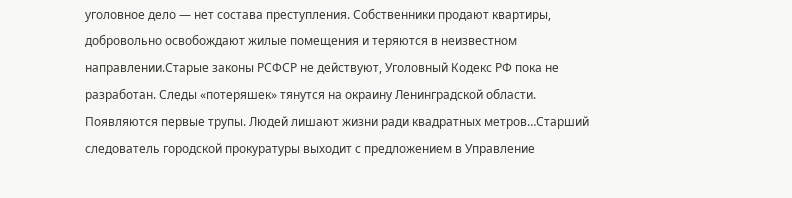уголовное дело — нет состава преступления. Собственники продают квартиры, добровольно освобождают жилые помещения и теряются в неизвестном направлении.Старые законы РСФСР не действуют, Уголовный Кодекс РФ пока не разработан. Следы «потеряшек» тянутся на окраину Ленинградской области. Появляются первые трупы. Людей лишают жизни ради квадратных метров…Старший следователь городской прокуратуры выходит с предложением в Управление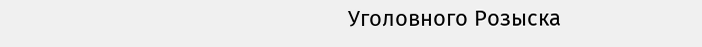Уголовного Розыска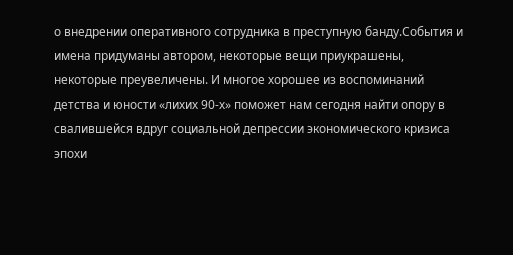о внедрении оперативного сотрудника в преступную банду.События и имена придуманы автором, некоторые вещи приукрашены, некоторые преувеличены. И многое хорошее из воспоминаний детства и юности «лихих 90-х» поможет нам сегодня найти опору в свалившейся вдруг социальной депрессии экономического кризиса эпохи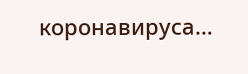коронавируса…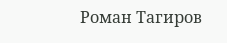Роман Тагиров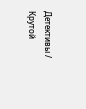Детективы / Крутой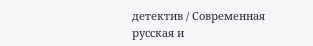детектив / Современная русская и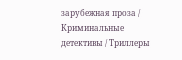зарубежная проза / Криминальные детективы / Триллеры